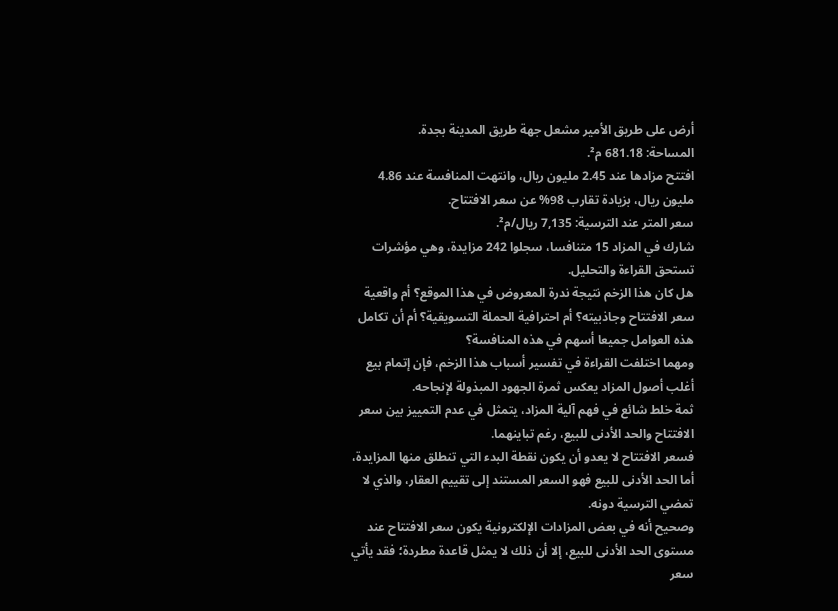أرض على طريق الأمير مشعل جهة طريق المدينة بجدة.
المساحة: 681.18 م².
افتتح مزادها عند 2.45 مليون ريال، وانتهت المنافسة عند 4.86 مليون ريال، بزيادة تقارب 98% عن سعر الافتتاح.
سعر المتر عند الترسية: 7,135 ريال/م².
شارك في المزاد 15 متنافسا، سجلوا 242 مزايدة، وهي مؤشرات تستحق القراءة والتحليل.
هل كان هذا الزخم نتيجة ندرة المعروض في هذا الموقع؟ أم واقعية سعر الافتتاح وجاذبيته؟ أم احترافية الحملة التسويقية؟ أم أن تكامل هذه العوامل جميعا أسهم في هذه المنافسة؟
ومهما اختلفت القراءة في تفسير أسباب هذا الزخم، فإن إتمام بيع أغلب أصول المزاد يعكس ثمرة الجهود المبذولة لإنجاحه.
ثمة خلط شائع في فهم آلية المزاد، يتمثل في عدم التمييز بين سعر الافتتاح والحد الأدنى للبيع، رغم تباينهما.
فسعر الافتتاح لا يعدو أن يكون نقطة البدء التي تنطلق منها المزايدة، أما الحد الأدنى للبيع فهو السعر المستند إلى تقييم العقار، والذي لا تمضي الترسية دونه.
وصحيح أنه في بعض المزادات الإلكترونية يكون سعر الافتتاح عند مستوى الحد الأدنى للبيع، إلا أن ذلك لا يمثل قاعدة مطردة؛ فقد يأتي سعر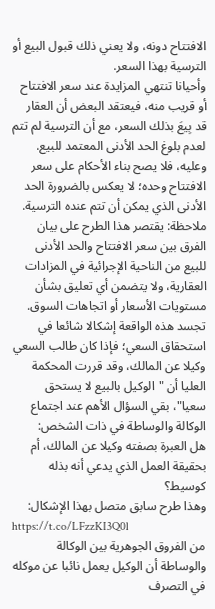الافتتاح دونه، ولا يعني ذلك قبول البيع أو الترسية بهذا السعر.
وأحيانا تنتهي المزايدة عند سعر الافتتاح أو قريب منه، فيعتقد البعض أن العقار قد بِيعَ بذلك السعر، مع أن الترسية لم تتم لعدم بلوغ الحد الأدنى المعتمد للبيع.
وعليه، فلا يصح بناء الأحكام على سعر الافتتاح وحده؛ لا يعكس بالضرورة الحد الأدنى الذي يمكن أن تتم عنده الترسية.
ملاحظة: يقتصر هذا الطرح على بيان الفرق بين سعر الافتتاح والحد الأدنى للبيع من الناحية الإجرائية في المزادات العقارية، ولا يتضمن أي تعليق بشأن مستويات الأسعار أو اتجاهات السوق.
تجسد هذه الواقعة إشكالا شائعا في استحقاق السعي؛ فإذا كان طالب السعي وكيلا عن المالك، وقد قررت المحكمة العليا أن "الوكيل بالبيع لا يستحق سعيا"، بقي السؤال الأهم عند اجتماع الوكالة والوساطة في ذات الشخص:
هل العبرة بصفته وكيلا عن المالك، أم بحقيقة العمل الذي يدعي أنه بذله كوسيط؟
وهذا طرح سابق متصل بهذا الإشكال:
https://t.co/LFzzKI3Q0l
من الفروق الجوهرية بين الوكالة والوساطة أن الوكيل يعمل نائبا عن موكله في التصرف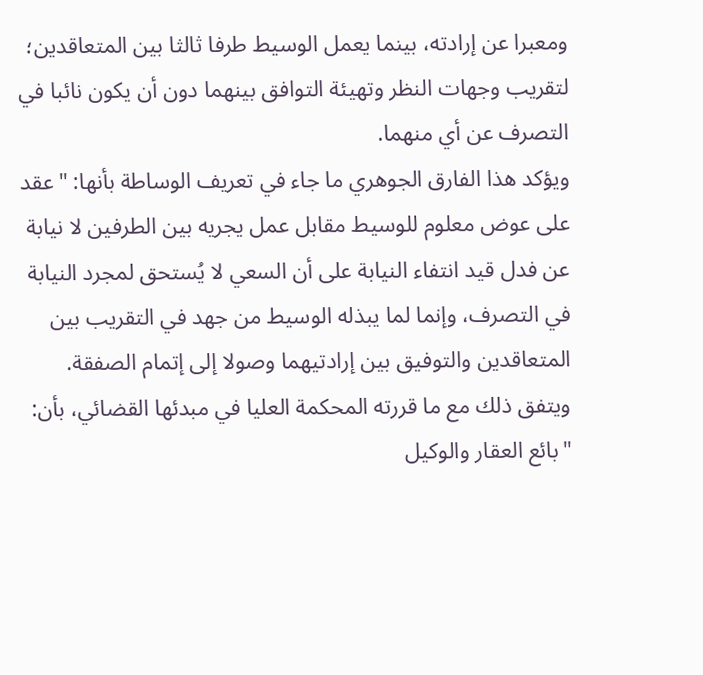ومعبرا عن إرادته، بينما يعمل الوسيط طرفا ثالثا بين المتعاقدين؛ لتقريب وجهات النظر وتهيئة التوافق بينهما دون أن يكون نائبا في التصرف عن أي منهما.
ويؤكد هذا الفارق الجوهري ما جاء في تعريف الوساطة بأنها: "عقد على عوض معلوم للوسيط مقابل عمل يجريه بين الطرفين لا نيابة عن فدل قيد انتفاء النيابة على أن السعي لا يُستحق لمجرد النيابة في التصرف، وإنما لما يبذله الوسيط من جهد في التقريب بين المتعاقدين والتوفيق بين إرادتيهما وصولا إلى إتمام الصفقة.
ويتفق ذلك مع ما قررته المحكمة العليا في مبدئها القضائي، بأن: "بائع العقار والوكيل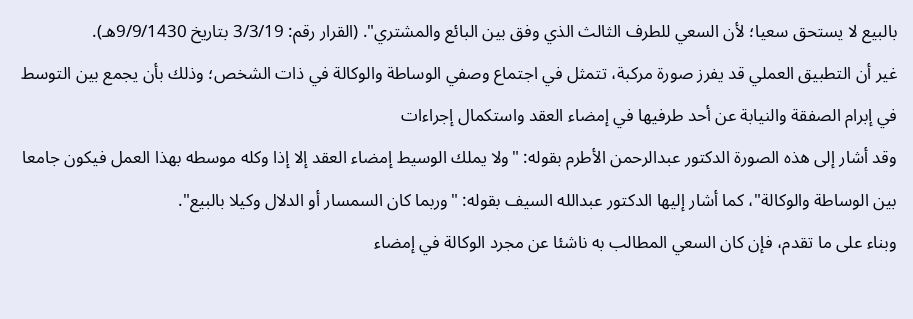بالبيع لا يستحق سعيا؛ لأن السعي للطرف الثالث الذي وفق بين البائع والمشتري". (القرار رقم: 3/3/19 بتاريخ 9/9/1430هـ).
غير أن التطبيق العملي قد يفرز صورة مركبة، تتمثل في اجتماع وصفي الوساطة والوكالة في ذات الشخص؛ وذلك بأن يجمع بين التوسط في إبرام الصفقة والنيابة عن أحد طرفيها في إمضاء العقد واستكمال إجراءات
وقد أشار إلى هذه الصورة الدكتور عبدالرحمن الأطرم بقوله: "ولا يملك الوسيط إمضاء العقد إلا إذا وكله موسطه بهذا العمل فيكون جامعا بين الوساطة والوكالة"، كما أشار إليها الدكتور عبدالله السيف بقوله: "وربما كان السمسار أو الدلال وكيلا بالبيع".
وبناء على ما تقدم، فإن كان السعي المطالب به ناشئا عن مجرد الوكالة في إمضاء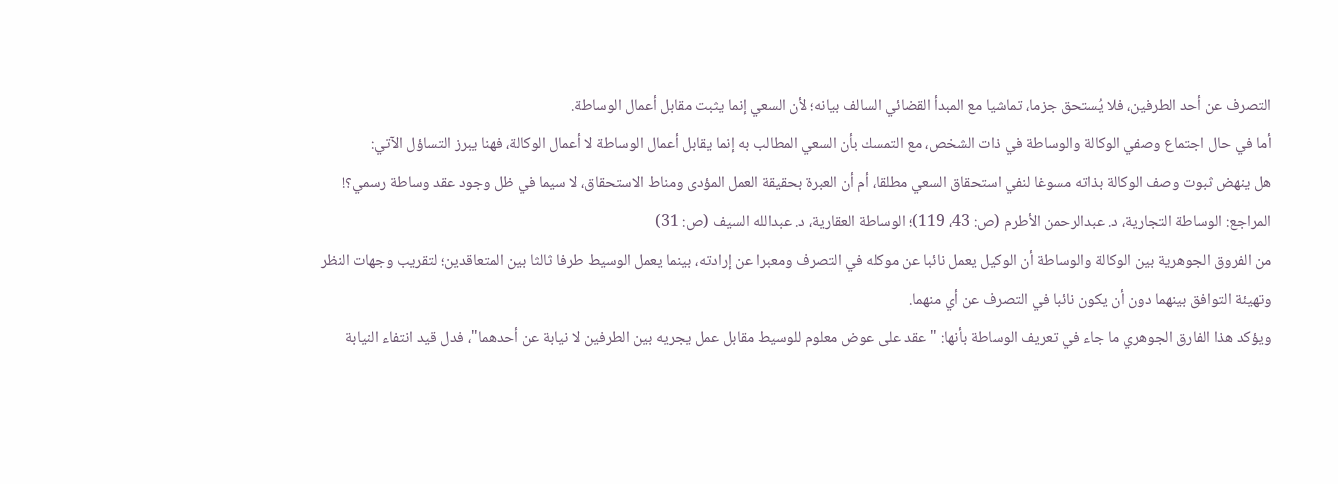التصرف عن أحد الطرفين، فلا يُستحق جزما، تماشيا مع المبدأ القضائي السالف بيانه؛ لأن السعي إنما يثبت مقابل أعمال الوساطة.
أما في حال اجتماع وصفي الوكالة والوساطة في ذات الشخص، مع التمسك بأن السعي المطالب به إنما يقابل أعمال الوساطة لا أعمال الوكالة، فهنا يبرز التساؤل الآتي:
هل ينهض ثبوت وصف الوكالة بذاته مسوغا لنفي استحقاق السعي مطلقا، أم أن العبرة بحقيقة العمل المؤدى ومناط الاستحقاق، لا سيما في ظل وجود عقد وساطة رسمي؟!
المراجع: الوساطة التجارية، د. عبدالرحمن الأطرم (ص: 43، 119)؛ الوساطة العقارية، د. عبدالله السيف (ص: 31)
من الفروق الجوهرية بين الوكالة والوساطة أن الوكيل يعمل نائبا عن موكله في التصرف ومعبرا عن إرادته، بينما يعمل الوسيط طرفا ثالثا بين المتعاقدين؛ لتقريب وجهات النظر وتهيئة التوافق بينهما دون أن يكون نائبا في التصرف عن أي منهما.
ويؤكد هذا الفارق الجوهري ما جاء في تعريف الوساطة بأنها: "عقد على عوض معلوم للوسيط مقابل عمل يجريه بين الطرفين لا نيابة عن أحدهما"، فدل قيد انتفاء النيابة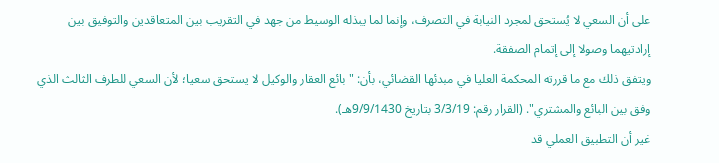على أن السعي لا يُستحق لمجرد النيابة في التصرف، وإنما لما يبذله الوسيط من جهد في التقريب بين المتعاقدين والتوفيق بين إرادتيهما وصولا إلى إتمام الصفقة.
ويتفق ذلك مع ما قررته المحكمة العليا في مبدئها القضائي، بأن: "بائع العقار والوكيل لا يستحق سعيا؛ لأن السعي للطرف الثالث الذي وفق بين البائع والمشتري". (القرار رقم: 3/3/19 بتاريخ 9/9/1430هـ).
غير أن التطبيق العملي قد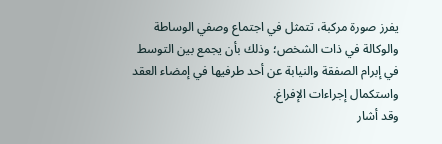يفرز صورة مركبة، تتمثل في اجتماع وصفي الوساطة والوكالة في ذات الشخص؛ وذلك بأن يجمع بين التوسط في إبرام الصفقة والنيابة عن أحد طرفيها في إمضاء العقد واستكمال إجراءات الإفراغ.
وقد أشار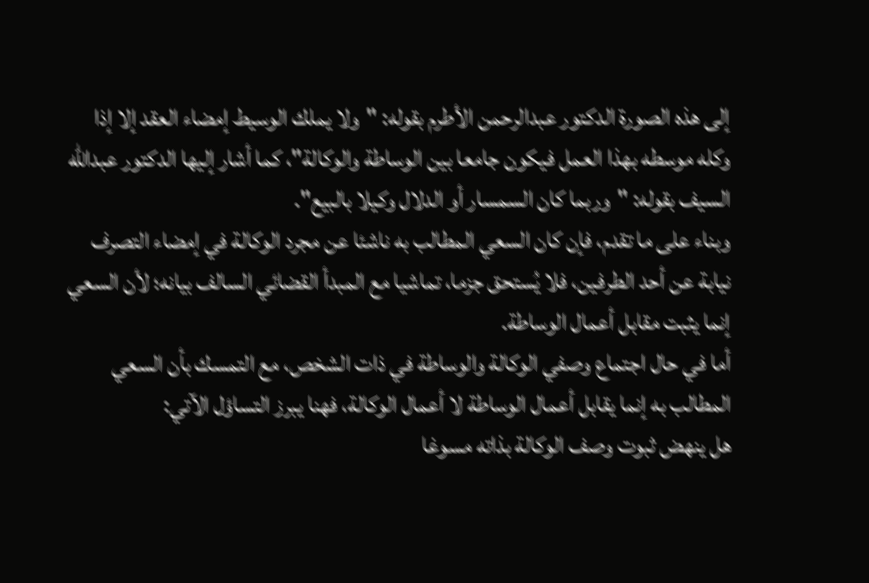إلى هذه الصورة الدكتور عبدالرحمن الأطرم بقوله: "ولا يملك الوسيط إمضاء العقد إلا إذا وكله موسطه بهذا العمل فيكون جامعا بين الوساطة والوكالة"، كما أشار إليها الدكتور عبدالله السيف بقوله: "وربما كان السمسار أو الدلال وكيلا بالبيع".
وبناء على ما تقدم، فإن كان السعي المطالب به ناشئا عن مجرد الوكالة في إمضاء التصرف نيابة عن أحد الطرفين، فلا يُستحق جزما، تماشيا مع المبدأ القضائي السالف بيانه؛ لأن السعي إنما يثبت مقابل أعمال الوساطة.
أما في حال اجتماع وصفي الوكالة والوساطة في ذات الشخص، مع التمسك بأن السعي المطالب به إنما يقابل أعمال الوساطة لا أعمال الوكالة، فهنا يبرز التساؤل الآتي:
هل ينهض ثبوت وصف الوكالة بذاته مسوغا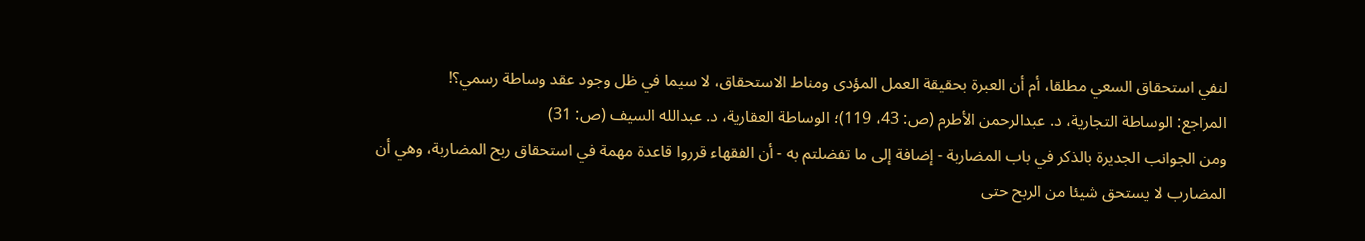لنفي استحقاق السعي مطلقا، أم أن العبرة بحقيقة العمل المؤدى ومناط الاستحقاق، لا سيما في ظل وجود عقد وساطة رسمي؟!
المراجع: الوساطة التجارية، د. عبدالرحمن الأطرم (ص: 43، 119)؛ الوساطة العقارية، د. عبدالله السيف (ص: 31)
ومن الجوانب الجديرة بالذكر في باب المضاربة - إضافة إلى ما تفضلتم به - أن الفقهاء قرروا قاعدة مهمة في استحقاق ربح المضاربة، وهي أن المضارب لا يستحق شيئا من الربح حتى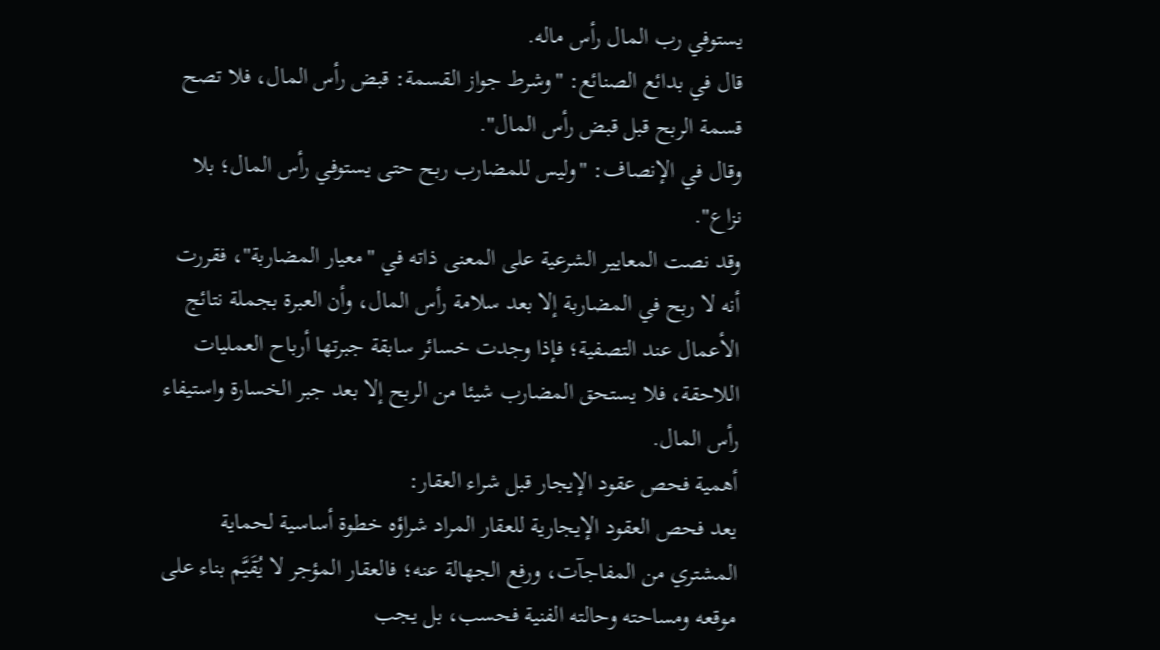يستوفي رب المال رأس ماله.
قال في بدائع الصنائع: "وشرط جواز القسمة: قبض رأس المال، فلا تصح قسمة الربح قبل قبض رأس المال".
وقال في الإنصاف: "وليس للمضارب ربح حتى يستوفي رأس المال؛ بلا نزاع".
وقد نصت المعايير الشرعية على المعنى ذاته في "معيار المضاربة"، فقررت أنه لا ربح في المضاربة إلا بعد سلامة رأس المال، وأن العبرة بجملة نتائج الأعمال عند التصفية؛ فإذا وجدت خسائر سابقة جبرتها أرباح العمليات اللاحقة، فلا يستحق المضارب شيئا من الربح إلا بعد جبر الخسارة واستيفاء رأس المال.
أهمية فحص عقود الإيجار قبل شراء العقار:
يعد فحص العقود الإيجارية للعقار المراد شراؤه خطوة أساسية لحماية المشتري من المفاجآت، ورفع الجهالة عنه؛ فالعقار المؤجر لا يُقَيَّم بناء على موقعه ومساحته وحالته الفنية فحسب، بل يجب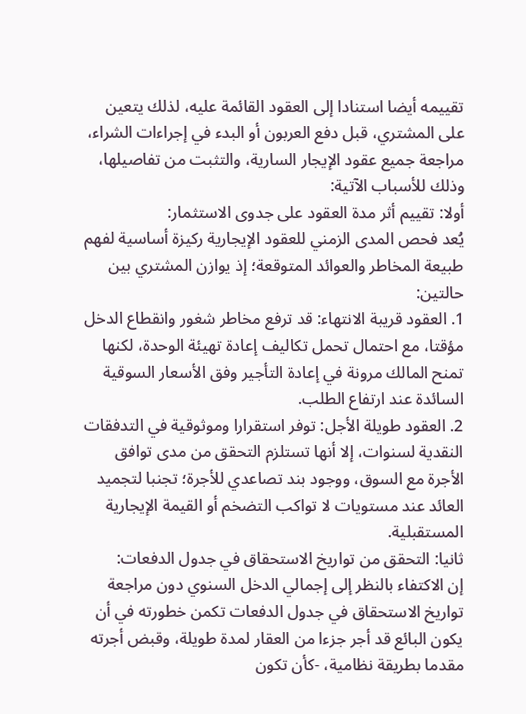تقييمه أيضا استنادا إلى العقود القائمة عليه، لذلك يتعين على المشتري، قبل دفع العربون أو البدء في إجراءات الشراء، مراجعة جميع عقود الإيجار السارية، والتثبت من تفاصيلها، وذلك للأسباب الآتية:
أولا: تقييم أثر مدة العقود على جدوى الاستثمار:
يُعد فحص المدى الزمني للعقود الإيجارية ركيزة أساسية لفهم طبيعة المخاطر والعوائد المتوقعة؛ إذ يوازن المشتري بين حالتين:
1. العقود قريبة الانتهاء: قد ترفع مخاطر شغور وانقطاع الدخل مؤقتا، مع احتمال تحمل تكاليف إعادة تهيئة الوحدة، لكنها تمنح المالك مرونة في إعادة التأجير وفق الأسعار السوقية السائدة عند ارتفاع الطلب.
2. العقود طويلة الأجل: توفر استقرارا وموثوقية في التدفقات النقدية لسنوات، إلا أنها تستلزم التحقق من مدى توافق الأجرة مع السوق، ووجود بند تصاعدي للأجرة؛ تجنبا لتجميد العائد عند مستويات لا تواكب التضخم أو القيمة الإيجارية المستقبلية.
ثانيا: التحقق من تواريخ الاستحقاق في جدول الدفعات:
إن الاكتفاء بالنظر إلى إجمالي الدخل السنوي دون مراجعة تواريخ الاستحقاق في جدول الدفعات تكمن خطورته في أن يكون البائع قد أجر جزءا من العقار لمدة طويلة، وقبض أجرته مقدما بطريقة نظامية، -كأن تكون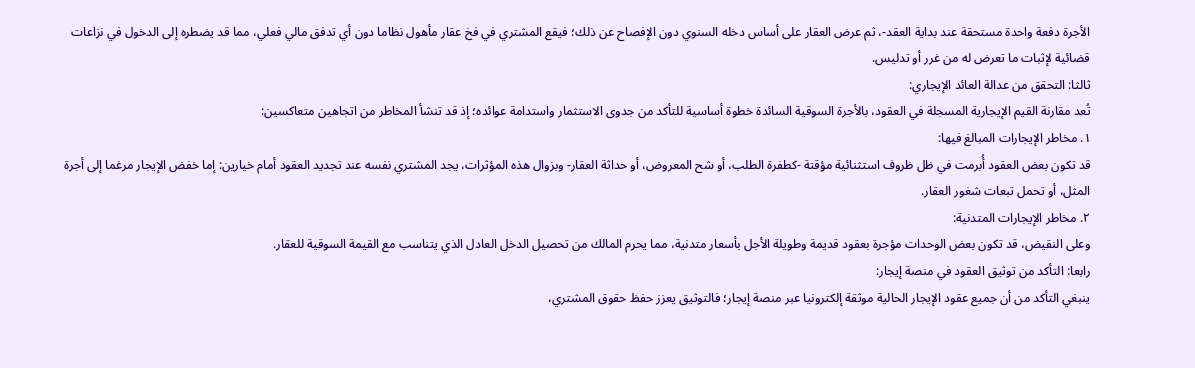الأجرة دفعة واحدة مستحقة عند بداية العقد-، ثم عرض العقار على أساس دخله السنوي دون الإفصاح عن ذلك؛ فيقع المشتري في فخ عقار مأهول نظاما دون أي تدفق مالي فعلي، مما قد يضطره إلى الدخول في نزاعات قضائية لإثبات ما تعرض له من غرر أو تدليس.
ثالثا: التحقق من عدالة العائد الإيجاري:
تُعد مقارنة القيم الإيجارية المسجلة في العقود، بالأجرة السوقية السائدة خطوة أساسية للتأكد من جدوى الاستثمار واستدامة عوائده؛ إذ قد تنشأ المخاطر من اتجاهين متعاكسين:
١. مخاطر الإيجارات المبالغ فيها:
قد تكون بعض العقود أُبرمت في ظل ظروف استثنائية مؤقتة -كطفرة الطلب، أو شح المعروض، أو حداثة العقار- وبزوال هذه المؤثرات، يجد المشتري نفسه عند تجديد العقود أمام خيارين: إما خفض الإيجار مرغما إلى أجرة المثل، أو تحمل تبعات شغور العقار.
٢. مخاطر الإيجارات المتدنية:
وعلى النقيض، قد تكون بعض الوحدات مؤجرة بعقود قديمة وطويلة الأجل بأسعار متدنية، مما يحرم المالك من تحصيل الدخل العادل الذي يتناسب مع القيمة السوقية للعقار.
رابعا: التأكد من توثيق العقود في منصة إيجار:
ينبغي التأكد من أن جميع عقود الإيجار الحالية موثقة إلكترونيا عبر منصة إيجار؛ فالتوثيق يعزز حفظ حقوق المشتري،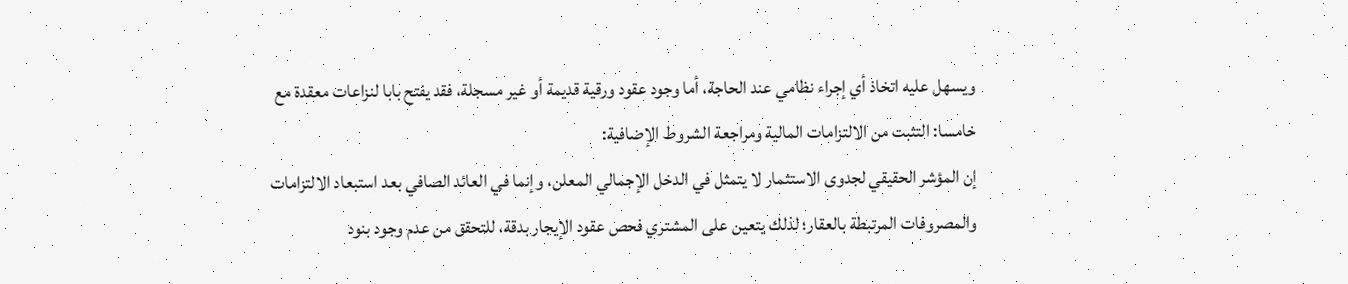ويسهل عليه اتخاذ أي إجراء نظامي عند الحاجة، أما وجود عقود ورقية قديمة أو غير مسجلة، فقد يفتح بابا لنزاعات معقدة مع
خامسا: التثبت من الالتزامات المالية ومراجعة الشروط الإضافية:
إن المؤشر الحقيقي لجدوى الاستثمار لا يتمثل في الدخل الإجمالي المعلن، وإنما في العائد الصافي بعد استبعاد الالتزامات والمصروفات المرتبطة بالعقار؛ لذلك يتعين على المشتري فحص عقود الإيجار بدقة، للتحقق من عدم وجود بنود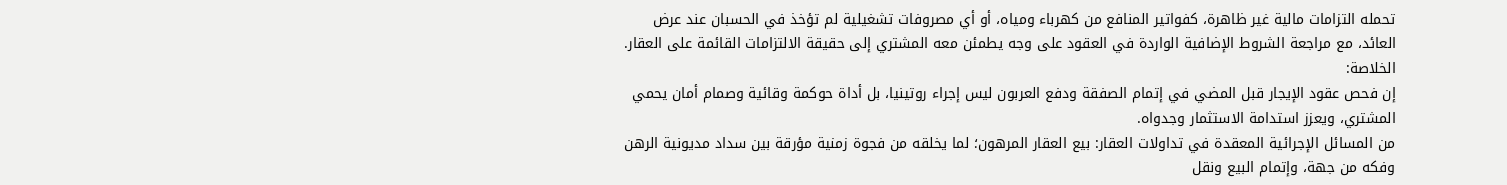تحمله التزامات مالية غير ظاهرة، كفواتير المنافع من كهرباء ومياه، أو أي مصروفات تشغيلية لم تؤخذ في الحسبان عند عرض العائد، مع مراجعة الشروط الإضافية الواردة في العقود على وجه يطمئن معه المشتري إلى حقيقة الالتزامات القائمة على العقار.
الخلاصة:
إن فحص عقود الإيجار قبل المضي في إتمام الصفقة ودفع العربون ليس إجراء روتينيا، بل أداة حوكمة وقائية وصمام أمان يحمي المشتري، ويعزز استدامة الاستثمار وجدواه.
من المسائل الإجرائية المعقدة في تداولات العقار: بيع العقار المرهون؛ لما يخلقه من فجوة زمنية مؤرقة بين سداد مديونية الرهن وفكه من جهة، وإتمام البيع ونقل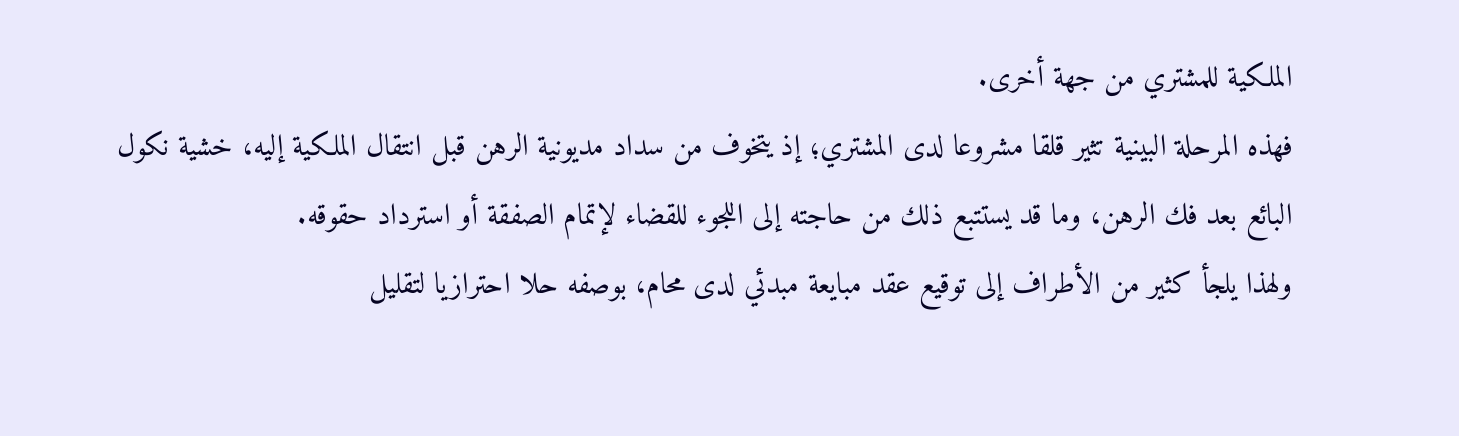الملكية للمشتري من جهة أخرى.
فهذه المرحلة البينية تثير قلقا مشروعا لدى المشتري؛ إذ يتخوف من سداد مديونية الرهن قبل انتقال الملكية إليه، خشية نكول البائع بعد فك الرهن، وما قد يستتبع ذلك من حاجته إلى اللجوء للقضاء لإتمام الصفقة أو استرداد حقوقه.
ولهذا يلجأ كثير من الأطراف إلى توقيع عقد مبايعة مبدئي لدى محام، بوصفه حلا احترازيا لتقليل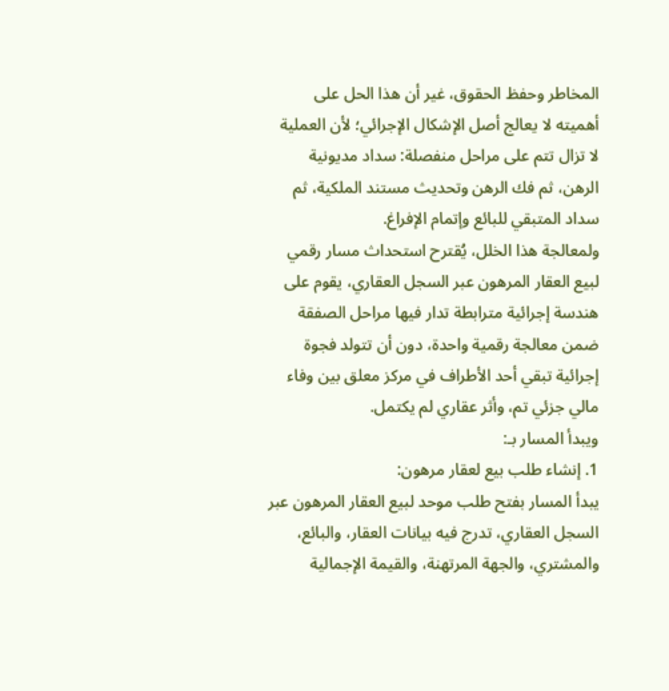المخاطر وحفظ الحقوق، غير أن هذا الحل على أهميته لا يعالج أصل الإشكال الإجرائي؛ لأن العملية لا تزال تتم على مراحل منفصلة: سداد مديونية الرهن، ثم فك الرهن وتحديث مستند الملكية، ثم سداد المتبقي للبائع وإتمام الإفراغ.
ولمعالجة هذا الخلل، يُقترح استحداث مسار رقمي لبيع العقار المرهون عبر السجل العقاري، يقوم على هندسة إجرائية مترابطة تدار فيها مراحل الصفقة ضمن معالجة رقمية واحدة، دون أن تتولد فجوة إجرائية تبقي أحد الأطراف في مركز معلق بين وفاء مالي جزئي تم، وأثر عقاري لم يكتمل.
ويبدأ المسار بـ:
1. إنشاء طلب بيع لعقار مرهون:
يبدأ المسار بفتح طلب موحد لبيع العقار المرهون عبر السجل العقاري، تدرج فيه بيانات العقار، والبائع، والمشتري، والجهة المرتهنة، والقيمة الإجمالية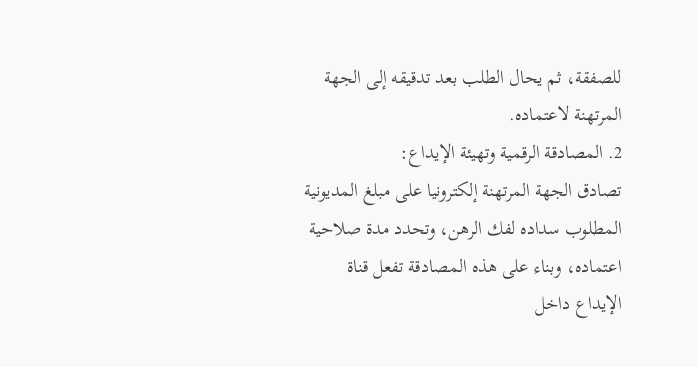للصفقة، ثم يحال الطلب بعد تدقيقه إلى الجهة المرتهنة لاعتماده.
2. المصادقة الرقمية وتهيئة الإيداع:
تصادق الجهة المرتهنة إلكترونيا على مبلغ المديونية المطلوب سداده لفك الرهن، وتحدد مدة صلاحية اعتماده، وبناء على هذه المصادقة تفعل قناة الإيداع داخل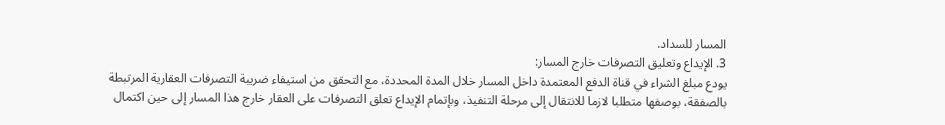المسار للسداد.
3. الإيداع وتعليق التصرفات خارج المسار:
يودع مبلغ الشراء في قناة الدفع المعتمدة داخل المسار خلال المدة المحددة، مع التحقق من استيفاء ضريبة التصرفات العقارية المرتبطة بالصفقة، بوصفها متطلبا لازما للانتقال إلى مرحلة التنفيذ، وبإتمام الإيداع تعلق التصرفات على العقار خارج هذا المسار إلى حين اكتمال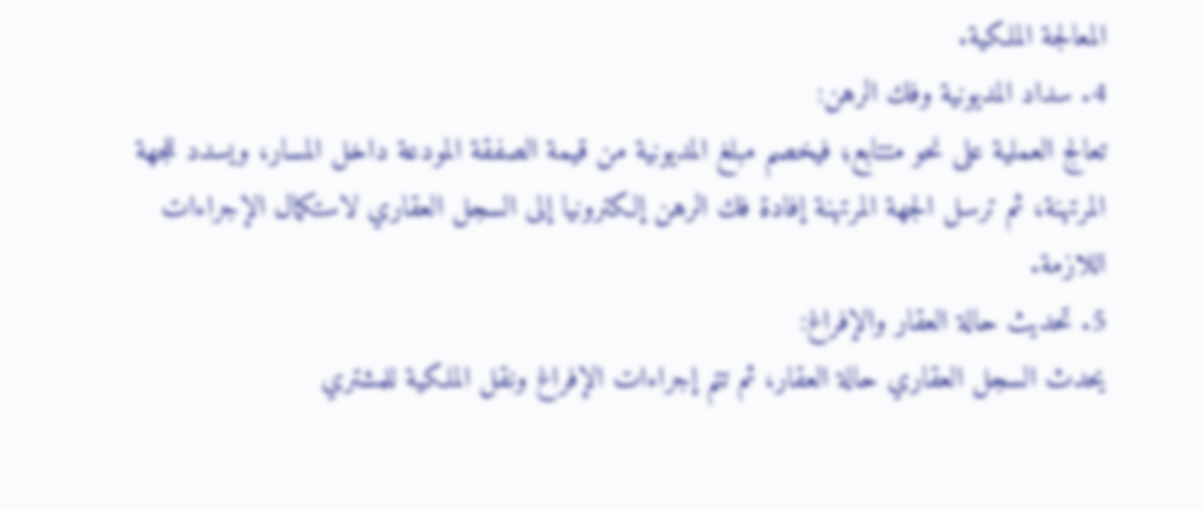المعالجة الملكية.
4. سداد المديونية وفك الرهن:
تعالج العملية على نحو متتابع؛ فيخصم مبلغ المديونية من قيمة الصفقة المودعة داخل المسار، ويسدد للجهة المرتهنة، ثم ترسل الجهة المرتهنة إفادة فك الرهن إلكترونيا إلى السجل العقاري لاستكمال الإجراءات اللازمة.
5. تحديث حالة العقار والإفراغ:
يحدث السجل العقاري حالة العقار، ثم تتم إجراءات الإفراغ ونقل الملكية للمشتري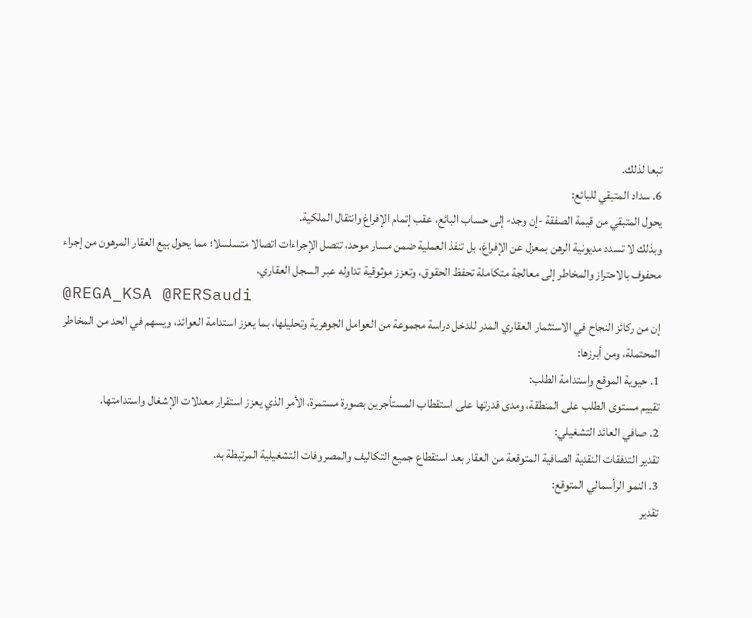تبعا لذلك.
6. سداد المتبقي للبائع:
يحول المتبقي من قيمة الصفقة -إن وجد- إلى حساب البائع، عقب إتمام الإفراغ وانتقال الملكية.
وبذلك لا تسدد مديونية الرهن بمعزل عن الإفراغ، بل تنفذ العملية ضمن مسار موحد، تتصل الإجراءات اتصالا متسلسلا؛ مما يحول بيع العقار المرهون من إجراء محفوف بالاحتراز والمخاطر إلى معالجة متكاملة تحفظ الحقوق، وتعزز موثوقية تداوله عبر السجل العقاري.
@REGA_KSA @RERSaudi
إن من ركائز النجاح في الاستثمار العقاري المدر للدخل دراسة مجموعة من العوامل الجوهرية وتحليلها، بما يعزز استدامة العوائد، ويسهم في الحد من المخاطر المحتملة، ومن أبرزها:
1. حيوية الموقع واستدامة الطلب:
تقييم مستوى الطلب على المنطقة، ومدى قدرتها على استقطاب المستأجرين بصورة مستمرة، الأمر الذي يعزز استقرار معدلات الإشغال واستدامتها.
2. صافي العائد التشغيلي:
تقدير التدفقات النقدية الصافية المتوقعة من العقار بعد استقطاع جميع التكاليف والمصروفات التشغيلية المرتبطة به.
3. النمو الرأسمالي المتوقع:
تقدير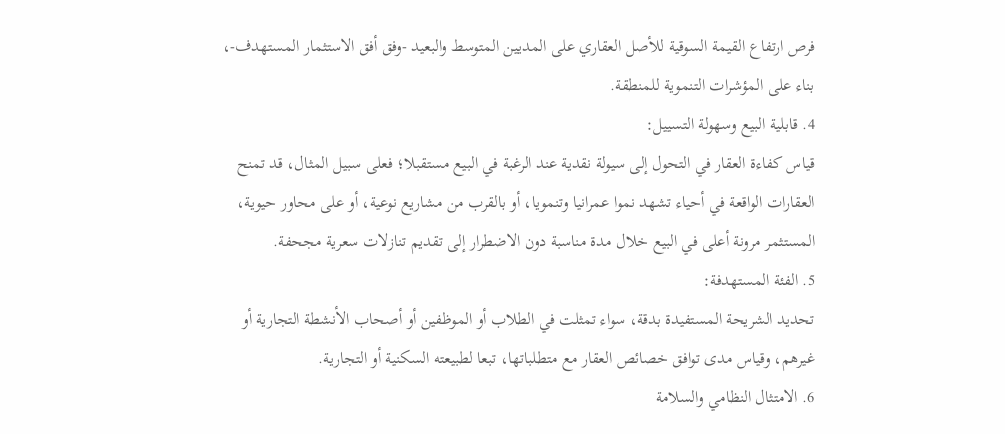فرص ارتفاع القيمة السوقية للأصل العقاري على المديين المتوسط والبعيد -وفق أفق الاستثمار المستهدف-، بناء على المؤشرات التنموية للمنطقة.
4. قابلية البيع وسهولة التسييل:
قياس كفاءة العقار في التحول إلى سيولة نقدية عند الرغبة في البيع مستقبلا؛ فعلى سبيل المثال، قد تمنح العقارات الواقعة في أحياء تشهد نموا عمرانيا وتنمويا، أو بالقرب من مشاريع نوعية، أو على محاور حيوية، المستثمر مرونة أعلى في البيع خلال مدة مناسبة دون الاضطرار إلى تقديم تنازلات سعرية مجحفة.
5. الفئة المستهدفة:
تحديد الشريحة المستفيدة بدقة، سواء تمثلت في الطلاب أو الموظفين أو أصحاب الأنشطة التجارية أو غيرهم، وقياس مدى توافق خصائص العقار مع متطلباتها، تبعا لطبيعته السكنية أو التجارية.
6. الامتثال النظامي والسلامة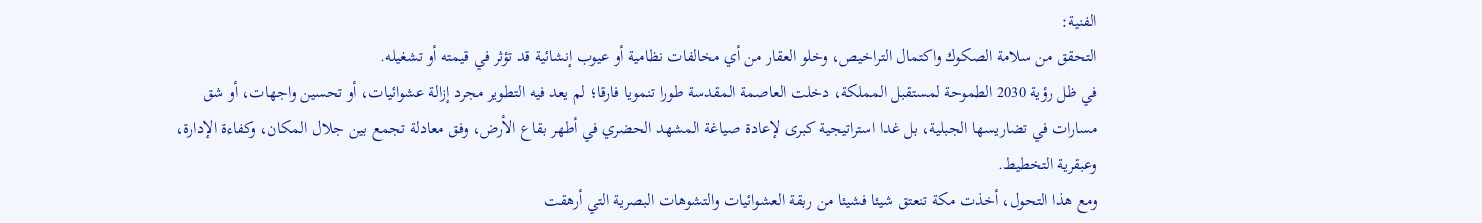الفنية:
التحقق من سلامة الصكوك واكتمال التراخيص، وخلو العقار من أي مخالفات نظامية أو عيوب إنشائية قد تؤثر في قيمته أو تشغيله.
في ظل رؤية 2030 الطموحة لمستقبل المملكة، دخلت العاصمة المقدسة طورا تنمويا فارقا؛ لم يعد فيه التطوير مجرد إزالة عشوائيات، أو تحسين واجهات، أو شق مسارات في تضاريسها الجبلية، بل غدا استراتيجية كبرى لإعادة صياغة المشهد الحضري في أطهر بقاع الأرض، وفق معادلة تجمع بين جلال المكان، وكفاءة الإدارة، وعبقرية التخطيط.
ومع هذا التحول، أخذت مكة تنعتق شيئا فشيئا من ربقة العشوائيات والتشوهات البصرية التي أرهقت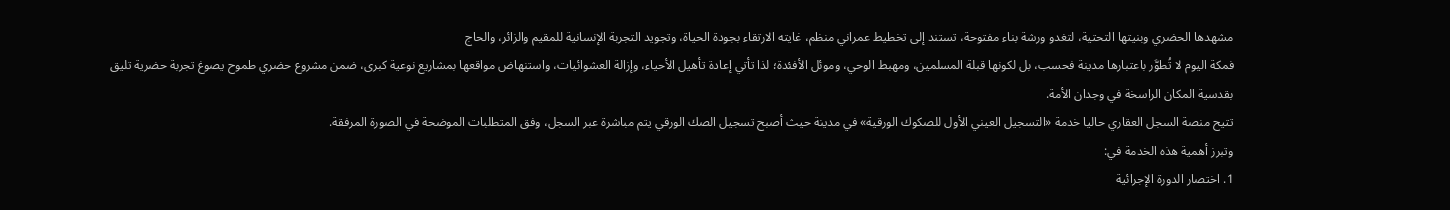مشهدها الحضري وبنيتها التحتية، لتغدو ورشة بناء مفتوحة، تستند إلى تخطيط عمراني منظم، غايته الارتقاء بجودة الحياة، وتجويد التجربة الإنسانية للمقيم والزائر، والحاج
فمكة اليوم لا تُطوَّر باعتبارها مدينة فحسب، بل لكونها قبلة المسلمين، ومهبط الوحي، وموئل الأفئدة؛ لذا تأتي إعادة تأهيل الأحياء، وإزالة العشوائيات، واستنهاض مواقعها بمشاريع نوعية كبرى، ضمن مشروع حضري طموح يصوغ تجربة حضرية تليق بقدسية المكان الراسخة في وجدان الأمة.
تتيح منصة السجل العقاري حاليا خدمة «التسجيل العيني الأول للصكوك الورقية» في مدينة حيث أصبح تسجيل الصك الورقي يتم مباشرة عبر السجل، وفق المتطلبات الموضحة في الصورة المرفقة.
وتبرز أهمية هذه الخدمة في:
1. اختصار الدورة الإجرائية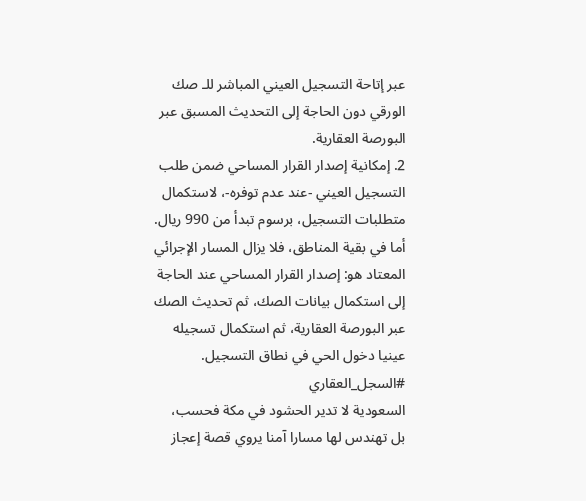عبر إتاحة التسجيل العيني المباشر للـ صك الورقي دون الحاجة إلى التحديث المسبق عبر البورصة العقارية.
2. إمكانية إصدار القرار المساحي ضمن طلب التسجيل العيني -عند عدم توفره-، لاستكمال متطلبات التسجيل، برسوم تبدأ من 990 ريال.
أما في بقية المناطق، فلا يزال المسار الإجرائي المعتاد هو: إصدار القرار المساحي عند الحاجة إلى استكمال بيانات الصك، ثم تحديث الصك عبر البورصة العقارية، ثم استكمال تسجيله عينيا دخول الحي في نطاق التسجيل.
#السجل_العقاري
السعودية لا تدير الحشود في مكة فحسب، بل تهندس لها مسارا آمنا يروي قصة إعجاز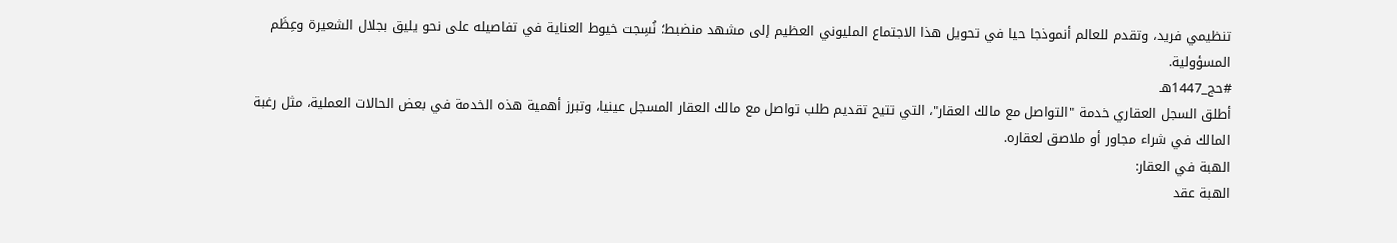تنظيمي فريد، وتقدم للعالم أنموذجا حيا في تحويل هذا الاجتماع المليوني العظيم إلى مشهد منضبط؛ نُسِجت خيوط العناية في تفاصيله على نحو يليق بجلال الشعيرة وعِظَم المسؤولية.
#حج_1447هـ
أطلق السجل العقاري خدمة "التواصل مع مالك العقار"، التي تتيح تقديم طلب تواصل مع مالك العقار المسجل عينيا، وتبرز أهمية هذه الخدمة في بعض الحالات العملية، مثل رغبة المالك في شراء مجاور أو ملاصق لعقاره.
الهبة في العقار:
الهبة عقد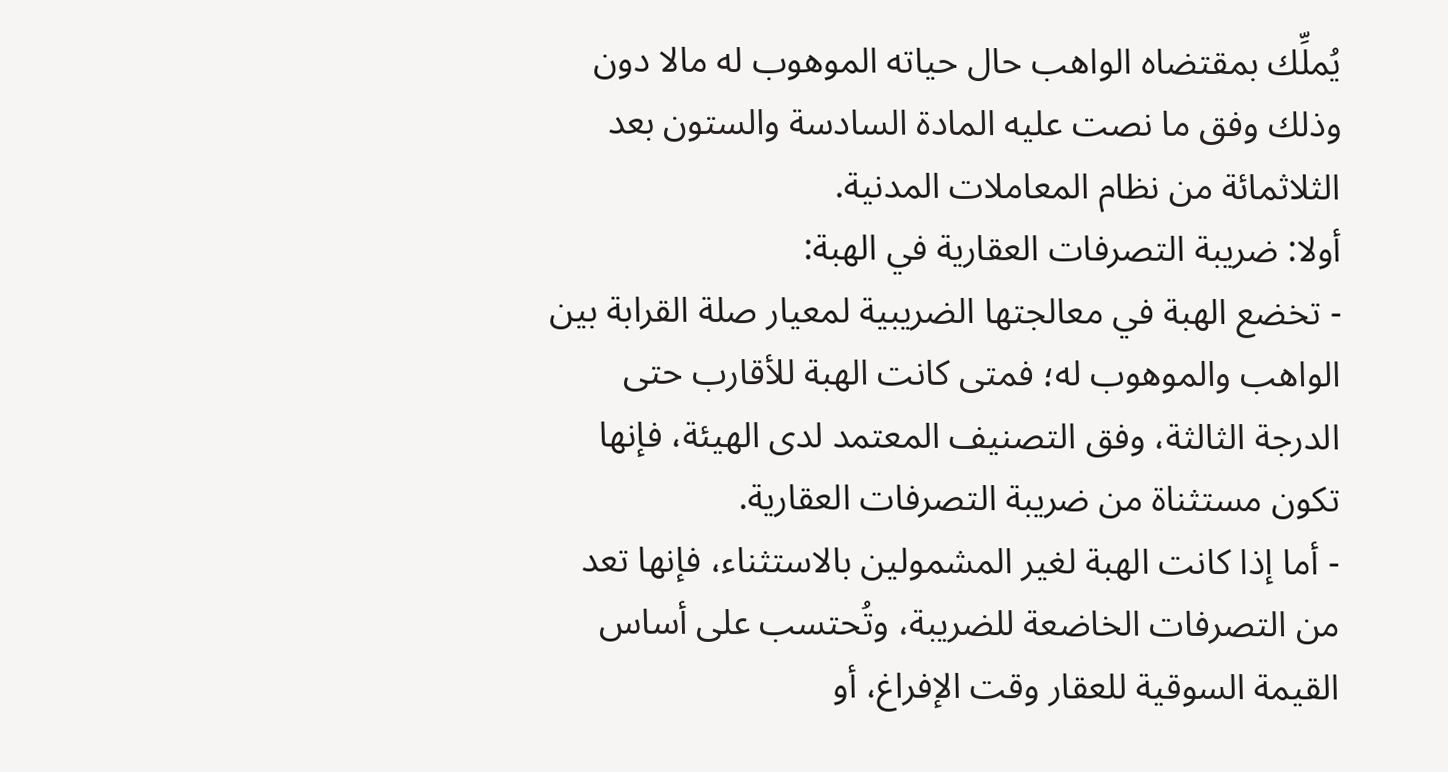يُملِّك بمقتضاه الواهب حال حياته الموهوب له مالا دون وذلك وفق ما نصت عليه المادة السادسة والستون بعد الثلاثمائة من نظام المعاملات المدنية.
أولا: ضريبة التصرفات العقارية في الهبة:
- تخضع الهبة في معالجتها الضريبية لمعيار صلة القرابة بين الواهب والموهوب له؛ فمتى كانت الهبة للأقارب حتى الدرجة الثالثة، وفق التصنيف المعتمد لدى الهيئة، فإنها تكون مستثناة من ضريبة التصرفات العقارية.
- أما إذا كانت الهبة لغير المشمولين بالاستثناء، فإنها تعد من التصرفات الخاضعة للضريبة، وتُحتسب على أساس القيمة السوقية للعقار وقت الإفراغ، أو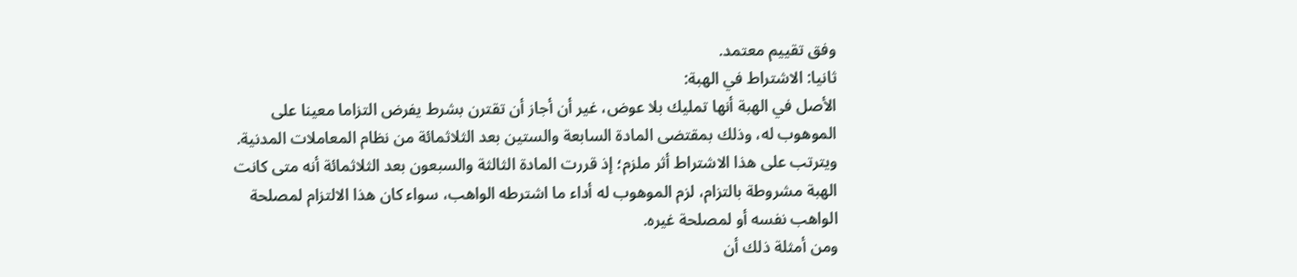وفق تقييم معتمد.
ثانيا: الاشتراط في الهبة:
الأصل في الهبة أنها تمليك بلا عوض، غير أن أجاز أن تقترن بشرط يفرض التزاما معينا على الموهوب له، وذلك بمقتضى المادة السابعة والستين بعد الثلاثمائة من نظام المعاملات المدنية.
ويترتب على هذا الاشتراط أثر ملزم؛ إذ قررت المادة الثالثة والسبعون بعد الثلاثمائة أنه متى كانت الهبة مشروطة بالتزام، لزم الموهوب له أداء ما اشترطه الواهب، سواء كان هذا الالتزام لمصلحة الواهب نفسه أو لمصلحة غيره.
ومن أمثلة ذلك أن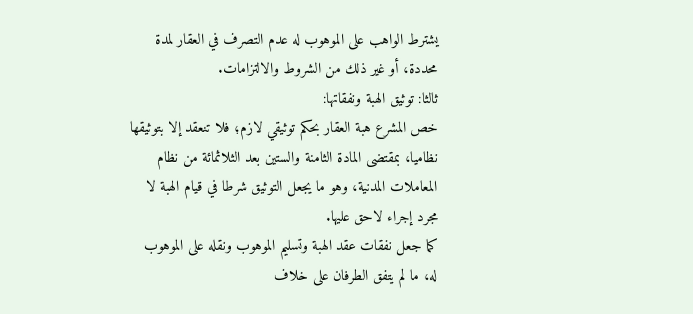يشترط الواهب على الموهوب له عدم التصرف في العقار لمدة محددة، أو غير ذلك من الشروط والالتزامات.
ثالثا: توثيق الهبة ونفقاتها:
خص المشرع هبة العقار بحكم توثيقي لازم؛ فلا تنعقد إلا بتوثيقها نظاميا، بمقتضى المادة الثامنة والستين بعد الثلاثمائة من نظام المعاملات المدنية، وهو ما يجعل التوثيق شرطا في قيام الهبة لا مجرد إجراء لاحق عليها.
كما جعل نفقات عقد الهبة وتسليم الموهوب ونقله على الموهوب له، ما لم يتفق الطرفان على خلاف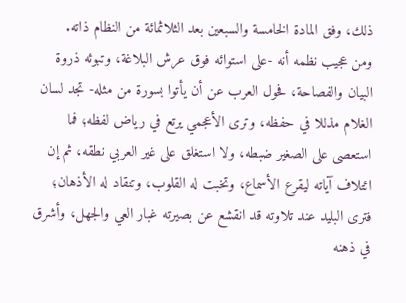ذلك، وفق المادة الخامسة والسبعين بعد الثلاثمائة من النظام ذاته.
ومن عجيب نظمه أنه -على استوائه فوق عرش البلاغة، وتبوئه ذروة البيان والفصاحة، فحول العرب عن أن يأتوا بسورة من مثله- تجد لسان الغلام مذللا في حفظه، وترى الأعجمي يرتع في رياض لفظه؛ فما استعصى على الصغير ضبطه، ولا استغلق على غير العربي نطقه، ثم إن ائتلاف آياته ليقرع الأسماع، وتخبت له القلوب، وتنقاد له الأذهان؛ فترى البليد عند تلاوته قد انقشع عن بصيرته غبار العي والجهل، وأشرق في ذهنه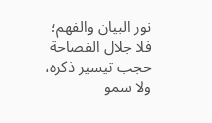نور البيان والفهم؛ فلا جلال الفصاحة حجب تيسير ذكره، ولا سمو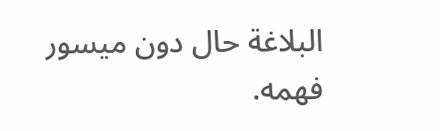البلاغة حال دون ميسور فهمه.